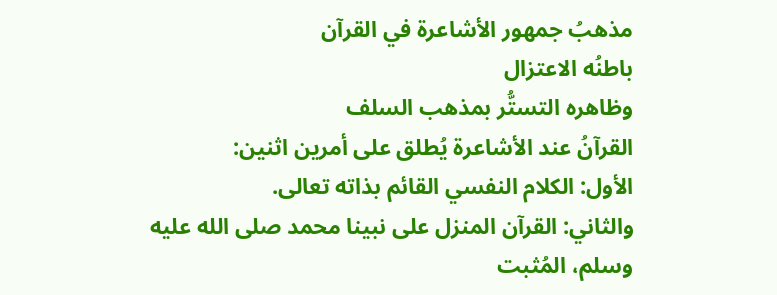مذهبُ جمهور الأشاعرة في القرآن
باطنُه الاعتزال
وظاهره التستُّر بمذهب السلف
القرآنُ عند الأشاعرة يُطلق على أمرين اثنين:
الأول: الكلام النفسي القائم بذاته تعالى.
والثاني: القرآن المنزل على نبينا محمد صلى الله عليه وسلم، المُثبت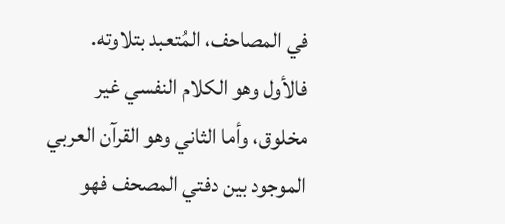في المصاحف، المُتعبد بتلاوته.
فالأول وهو الكلام النفسي غير مخلوق، وأما الثاني وهو القرآن العربي الموجود بين دفتي المصحف فهو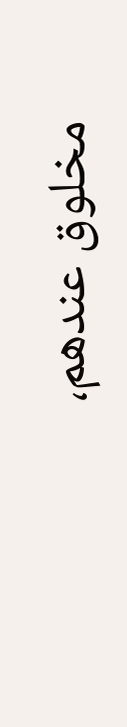مخلوق عندهم،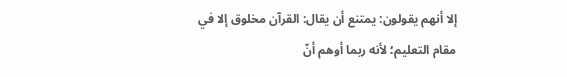إلا أنهم يقولون: يمتنع أن يقال: القرآن مخلوق إلا في مقام التعليم؛ لأنه ربما أوهم أنّ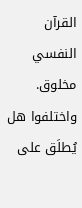القرآن النفسي مخلوق.
واختلفوا هل يُطلَق على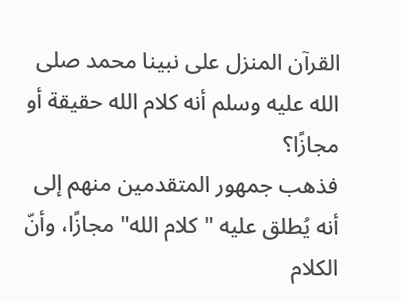القرآن المنزل على نبينا محمد صلى الله عليه وسلم أنه كلام الله حقيقة أو مجازًا؟
فذهب جمهور المتقدمين منهم إلى أنه يُطلق عليه "كلام الله" مجازًا، وأنّ الكلام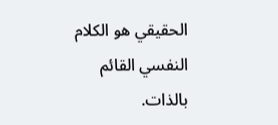الحقيقي هو الكلام النفسي القائم بالذات.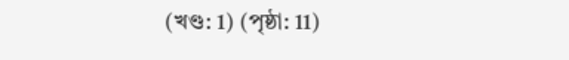(খণ্ড: 1) (পৃষ্ঠা: 11)